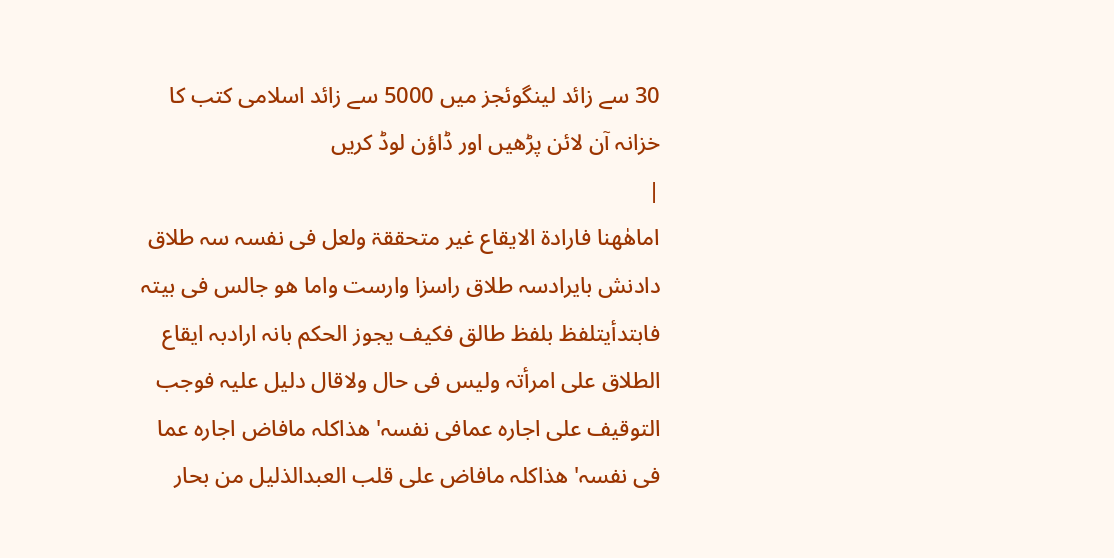30 سے زائد لینگوئجز میں 5000 سے زائد اسلامی کتب کا خزانہ آن لائن پڑھیں اور ڈاؤن لوڈ کریں
|
اماھٰھنا فارادۃ الایقاع غیر متحققۃ ولعل فی نفسہ سہ طلاق دادنش بایرادسہ طلاق راسزا وارست واما ھو جالس فی بیتہ فابتدأیتلفظ بلفظ طالق فکیف یجوز الحکم بانہ ارادبہ ایقاع الطلاق علی امرأتہ ولیس فی حال ولاقال دلیل علیہ فوجب التوقیف علی اجارہ عمافی نفسہ' ھذاکلہ مافاض اجارہ عما فی نفسہ' ھذاکلہ مافاض علی قلب العبدالذلیل من بحار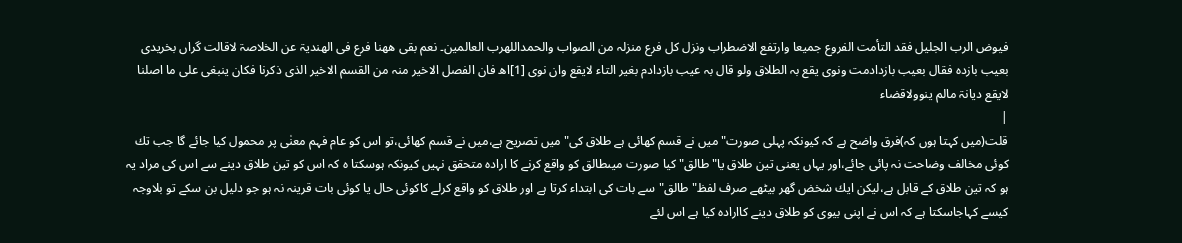فیوض الرب الجلیل فقد التأمت الفروع جمیعا وارتفع الاضطراب ونزل کل فرع منزلہ من الصواب والحمداللهرب العالمین۔ نعم بقی ھھنا فرع فی الھندیۃ عن الخلاصۃ لاقالت گراں بخریدی بعیب بازدہ فقال بعیب بازدادمت ونوی یقع بہ الطلاق ولو قال بہ عیب بازدادم بغیر التاء لایقع وان نوی [1]اھ فان الفصل الاخیر منہ من القسم الاخیر الذی ذکرنا فکان ینبغی علی ما اصلنا لایقع دیانۃ مالم ینوولاقضاء
|
قلت(میں کہتا ہوں کہ)فرق واضح ہے کہ کیونکہ پہلی صورت"میں نے قسم کھائی ہے طلاق کی"میں تصریح ہے،میں نے قسم کھائی،تو اس کو عام فہم معنٰی پر محمول کیا جائے گا جب تك کوئی مخالف وضاحت نہ پائی جائے،اور یہاں یعنی تین طلاق یا"طالق"کیا صورت میںطالق کو واقع کرنے کا ارادہ متحقق نہیں کیونکہ ہوسکتا ہ کہ اس کو تین طلاق دینے سے اس کی مراد یہ ہو کہ تین طلاق کے قابل ہے،لیکن ایك شخض گھر بیٹھے صرف لفظ"طالق"سے بات کی ابتداء کرتا ہے اور طلاق کو واقع کرلے کاکوئی حال یا کوئی بات قرینہ نہ ہو جو دلیل بن سکے تو بلاوجہ کیسے کہاجاسکتا ہے کہ اس نے اپنی بیوی کو طلاق دینے کاارادہ کیا ہے اس لئے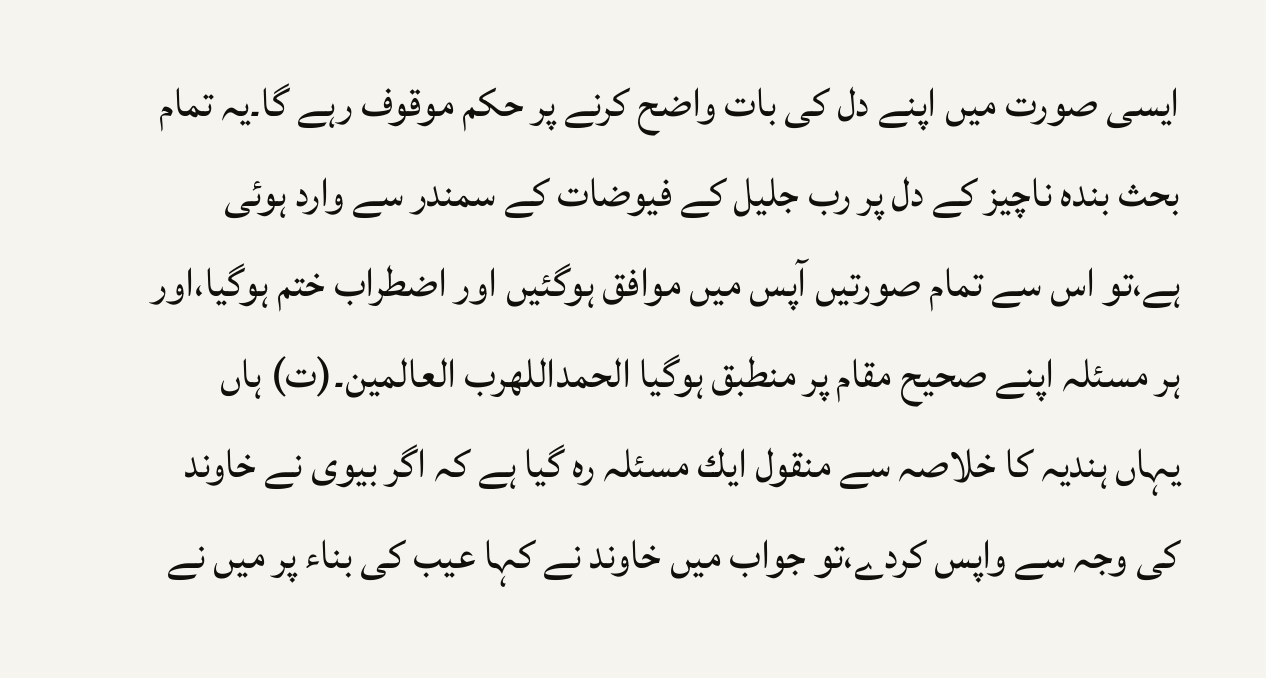ایسی صورت میں اپنے دل کی بات واضح کرنے پر حکم موقوف رہے گا۔یہ تمام بحث بندہ ناچیز کے دل پر رب جلیل کے فیوضات کے سمندر سے وارد ہوئی ہے،تو اس سے تمام صورتیں آپس میں موافق ہوگئیں اور اضطراب ختم ہوگیا،اور ہر مسئلہ اپنے صحیح مقام پر منطبق ہوگیا الحمداللهرب العالمین۔(ت) ہاں یہاں ہندیہ کا خلاصہ سے منقول ایك مسئلہ رہ گیا ہے کہ اگر بیوی نے خاوند کی وجہ سے واپس کردے،تو جواب میں خاوند نے کہا عیب کی بناء پر میں نے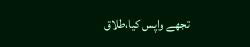تجھے واپس کیا،طلاق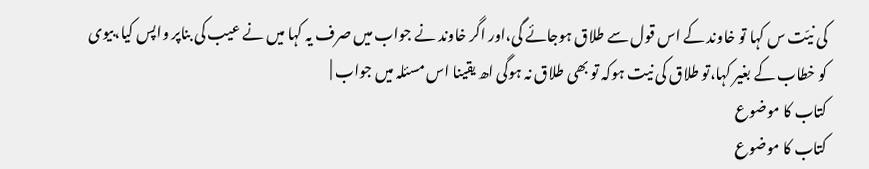کی نیّت س کہا تو خاوند کے اس قول سے طلاق ہوجائے گی،اور اگر خاوند نے جواب میں صرف یہ کہا میں نے عیب کی بناپر واپس کیا،بیوی کو خطاب کے بغیر کہا،تو طلاق کی نیت ہوکہ تو بھی طلاق نہ ہوگی اھ یقینا اس مسئلہ میں جواب |
کتاب کا موضوع
کتاب کا موضوع